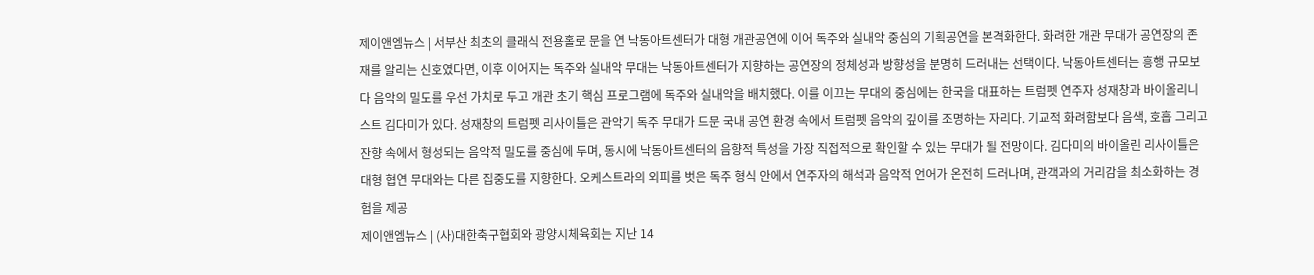제이앤엠뉴스 | 서부산 최초의 클래식 전용홀로 문을 연 낙동아트센터가 대형 개관공연에 이어 독주와 실내악 중심의 기획공연을 본격화한다. 화려한 개관 무대가 공연장의 존재를 알리는 신호였다면, 이후 이어지는 독주와 실내악 무대는 낙동아트센터가 지향하는 공연장의 정체성과 방향성을 분명히 드러내는 선택이다. 낙동아트센터는 흥행 규모보다 음악의 밀도를 우선 가치로 두고 개관 초기 핵심 프로그램에 독주와 실내악을 배치했다. 이를 이끄는 무대의 중심에는 한국을 대표하는 트럼펫 연주자 성재창과 바이올리니스트 김다미가 있다. 성재창의 트럼펫 리사이틀은 관악기 독주 무대가 드문 국내 공연 환경 속에서 트럼펫 음악의 깊이를 조명하는 자리다. 기교적 화려함보다 음색, 호흡 그리고 잔향 속에서 형성되는 음악적 밀도를 중심에 두며, 동시에 낙동아트센터의 음향적 특성을 가장 직접적으로 확인할 수 있는 무대가 될 전망이다. 김다미의 바이올린 리사이틀은 대형 협연 무대와는 다른 집중도를 지향한다. 오케스트라의 외피를 벗은 독주 형식 안에서 연주자의 해석과 음악적 언어가 온전히 드러나며, 관객과의 거리감을 최소화하는 경험을 제공
제이앤엠뉴스 | (사)대한축구협회와 광양시체육회는 지난 14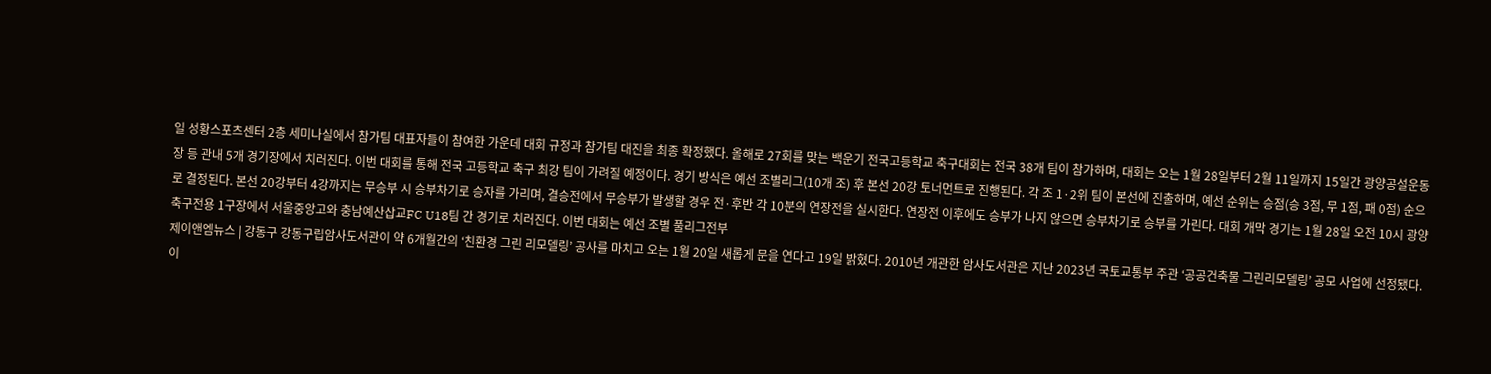일 성황스포츠센터 2층 세미나실에서 참가팀 대표자들이 참여한 가운데 대회 규정과 참가팀 대진을 최종 확정했다. 올해로 27회를 맞는 백운기 전국고등학교 축구대회는 전국 38개 팀이 참가하며, 대회는 오는 1월 28일부터 2월 11일까지 15일간 광양공설운동장 등 관내 5개 경기장에서 치러진다. 이번 대회를 통해 전국 고등학교 축구 최강 팀이 가려질 예정이다. 경기 방식은 예선 조별리그(10개 조) 후 본선 20강 토너먼트로 진행된다. 각 조 1·2위 팀이 본선에 진출하며, 예선 순위는 승점(승 3점, 무 1점, 패 0점) 순으로 결정된다. 본선 20강부터 4강까지는 무승부 시 승부차기로 승자를 가리며, 결승전에서 무승부가 발생할 경우 전·후반 각 10분의 연장전을 실시한다. 연장전 이후에도 승부가 나지 않으면 승부차기로 승부를 가린다. 대회 개막 경기는 1월 28일 오전 10시 광양축구전용 1구장에서 서울중앙고와 충남예산삽교FC U18팀 간 경기로 치러진다. 이번 대회는 예선 조별 풀리그전부
제이앤엠뉴스 | 강동구 강동구립암사도서관이 약 6개월간의 ‘친환경 그린 리모델링’ 공사를 마치고 오는 1월 20일 새롭게 문을 연다고 19일 밝혔다. 2010년 개관한 암사도서관은 지난 2023년 국토교통부 주관 ‘공공건축물 그린리모델링’ 공모 사업에 선정됐다. 이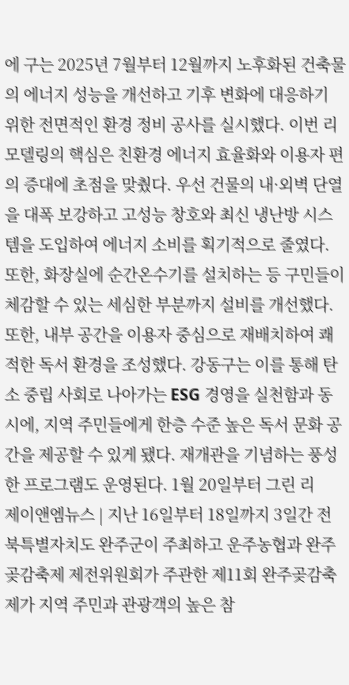에 구는 2025년 7월부터 12월까지 노후화된 건축물의 에너지 성능을 개선하고 기후 변화에 대응하기 위한 전면적인 환경 정비 공사를 실시했다. 이번 리모델링의 핵심은 친환경 에너지 효율화와 이용자 편의 증대에 초점을 맞췄다. 우선 건물의 내·외벽 단열을 대폭 보강하고 고성능 창호와 최신 냉난방 시스템을 도입하여 에너지 소비를 획기적으로 줄였다. 또한, 화장실에 순간온수기를 설치하는 등 구민들이 체감할 수 있는 세심한 부분까지 설비를 개선했다. 또한, 내부 공간을 이용자 중심으로 재배치하여 쾌적한 독서 환경을 조성했다. 강동구는 이를 통해 탄소 중립 사회로 나아가는 ESG 경영을 실천함과 동시에, 지역 주민들에게 한층 수준 높은 독서 문화 공간을 제공할 수 있게 됐다. 재개관을 기념하는 풍성한 프로그램도 운영된다. 1월 20일부터 그린 리
제이앤엠뉴스 | 지난 16일부터 18일까지 3일간 전북특별자치도 완주군이 주최하고 운주농협과 완주곶감축제 제전위원회가 주관한 제11회 완주곶감축제가 지역 주민과 관광객의 높은 참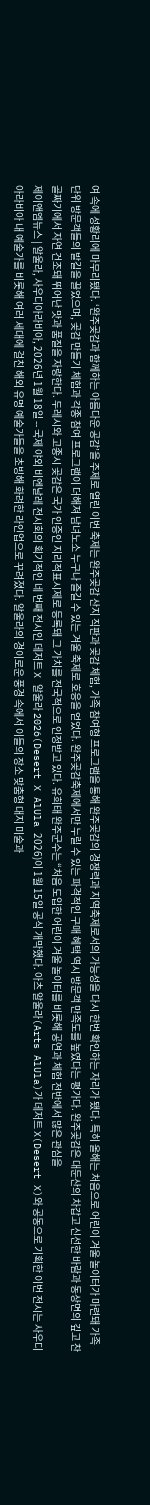여 속에 성황리에 마무리됐다. ‘완주곶감과 함께하는 아름다운 공감’을 주제로 열린 이번 축제는 완주곶감 산지 직판과 곶감 체험, 가족 참여형 프로그램을 통해 완주곶감의 경쟁력과 지역축제로서의 가능성을 다시 한번 확인하는 자리가 됐다. 특히 올해는 처음으로 어린이 겨울 놀이터가 마련돼 가족 단위 방문객들의 발길을 끌었으며, 곶감 만들기 체험과 각종 참여 프로그램이 더해져 남녀노소 누구나 즐길 수 있는 겨울 축제로 호응을 얻었다. 완주곶감축제에서만 누릴 수 있는 파격적인 구매 혜택 역시 방문객 만족도를 높였다는 평가다. 완주곶감은 대둔산의 차갑고 신선한 바람과 동상면의 깊고 찬 골짜기에서 자연 건조돼 뛰어난 맛과 품질을 자랑한다. 두레시와 고종시 곶감은 국가 인증인 지리적표시제로 등록돼 그 가치를 전국적으로 인정받고 있다. 유희태 완주군수는 “처음 도입한 어린이 겨울 놀이터를 비롯해 공연과 체험 전반에서 많은 관심을
제이앤엠뉴스 | 알울라, 사우디아라비아, 2026년 1월 18일 -- 국제 야외 비엔날레 전시회의 획기적인 네 번째 전시인 데저트 X 알울라 2026(Desert X AlUla 2026)이 1월 15일 공식 개막했다. 아츠 알울라(Arts AlUla)가 데저트 X(Desert X)와 공동으로 기획한 이번 전시는 사우디아라비아 내 예술가를 비롯해 여러 세대에 걸친 해외 유명 예술가들을 초빙해 화려한 라인업으로 꾸려졌다. 알울라의 경이로운 풍경 속에서 이들의 장소 맞춤형 대지 미술과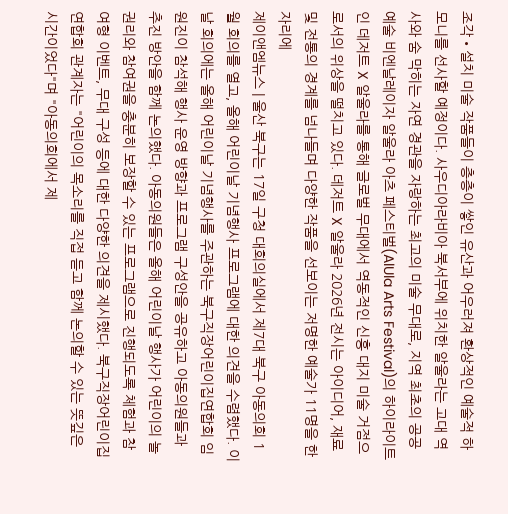조각•설치 미술 작품들이 층층이 쌓인 유산과 어우러져 환상적인 예술적 하모니를 선사할 예정이다. 사우디아라비아 북서부에 위치한 알울라는 고대 역사와 숨 막히는 자연 경관을 자랑하는 최고의 미술 무대로, 지역 최초의 공공 예술 비엔날레이자 알울라 아츠 페스티벌(AlUla Arts Festival)의 하이라이트인 데저트 X 알울라를 통해 글로벌 무대에서 역동적인 신흥 대지 미술 거점으로서의 위상을 떨치고 있다. 데저트 X 알울라 2026년 전시는 아이디어, 재료 및 전통의 경계를 넘나들며 다양한 작품을 선보이는 저명한 예술가 11명을 한자리에
제이앤엠뉴스 | 울산 북구는 17일 구청 대회의실에서 제7대 북구 아동의회 1월 회의를 열고, 올해 어린이날 기념행사 프로그램에 대한 의견을 수렴했다. 이날 회의에는 올해 어린이날 기념행사를 주관하는 북구직장어린이집연합회 임원진이 참석해 행사 운영 방향과 프로그램 구성안을 공유하고 아동의원들과 추진 방안을 함께 논의했다. 아동의원들은 올해 어린이날 행사가 어린이의 놀권리와 참여권을 충분히 보장할 수 있는 프로그램으로 진행되도록 체험과 참여형 이벤트, 무대 구성 등에 대한 다양한 의견을 제시했다. 북구직장어린이집연합회 관계자는 "어린이의 목소리를 직접 듣고 함께 논의할 수 있는 뜻깊은 시간이었다"며 "아동의회에서 제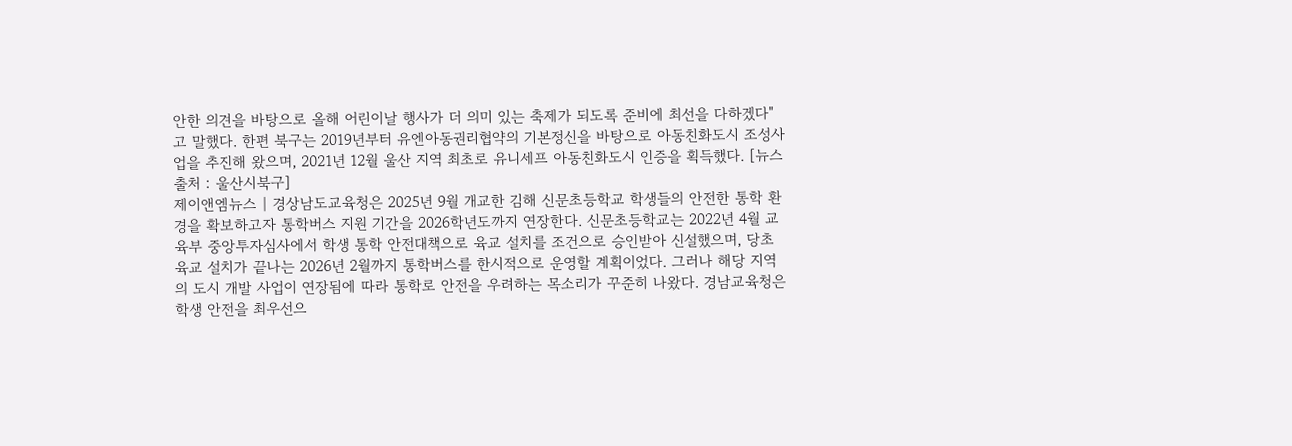안한 의견을 바탕으로 올해 어린이날 행사가 더 의미 있는 축제가 되도록 준비에 최선을 다하겠다"고 말했다. 한편 북구는 2019년부터 유엔아동권리협약의 기본정신을 바탕으로 아동친화도시 조성사업을 추진해 왔으며, 2021년 12월 울산 지역 최초로 유니세프 아동친화도시 인증을 획득했다. [뉴스출처 : 울산시북구]
제이앤엠뉴스 | 경상남도교육청은 2025년 9월 개교한 김해 신문초등학교 학생들의 안전한 통학 환경을 확보하고자 통학버스 지원 기간을 2026학년도까지 연장한다. 신문초등학교는 2022년 4월 교육부 중앙투자심사에서 학생 통학 안전대책으로 육교 설치를 조건으로 승인받아 신설했으며, 당초 육교 설치가 끝나는 2026년 2월까지 통학버스를 한시적으로 운영할 계획이었다. 그러나 해당 지역의 도시 개발 사업이 연장됨에 따라 통학로 안전을 우려하는 목소리가 꾸준히 나왔다. 경남교육청은 학생 안전을 최우선으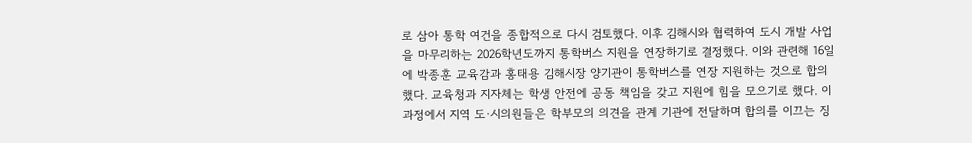로 삼아 통학 여건을 종합적으로 다시 검토했다. 이후 김해시와 협력하여 도시 개발 사업을 마무리하는 2026학년도까지 통학버스 지원을 연장하기로 결정했다. 이와 관련해 16일에 박종훈 교육감과 홍태용 김해시장 양기관이 통학버스를 연장 지원하는 것으로 합의했다. 교육청과 지자체는 학생 안전에 공동 책임을 갖고 지원에 힘을 모으기로 했다. 이 과정에서 지역 도·시의원들은 학부모의 의견을 관계 기관에 전달하며 합의를 이끄는 징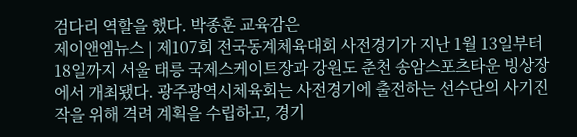검다리 역할을 했다. 박종훈 교육감은
제이앤엠뉴스 | 제107회 전국동계체육대회 사전경기가 지난 1월 13일부터 18일까지 서울 태릉 국제스케이트장과 강원도 춘천 송암스포츠타운 빙상장에서 개최됐다. 광주광역시체육회는 사전경기에 출전하는 선수단의 사기진작을 위해 격려 계획을 수립하고, 경기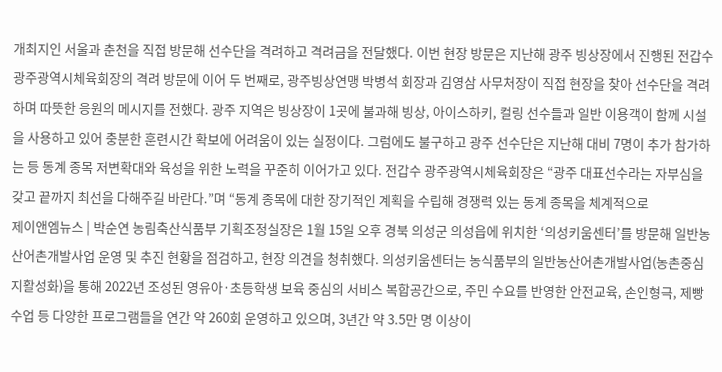개최지인 서울과 춘천을 직접 방문해 선수단을 격려하고 격려금을 전달했다. 이번 현장 방문은 지난해 광주 빙상장에서 진행된 전갑수 광주광역시체육회장의 격려 방문에 이어 두 번째로, 광주빙상연맹 박병석 회장과 김영삼 사무처장이 직접 현장을 찾아 선수단을 격려하며 따뜻한 응원의 메시지를 전했다. 광주 지역은 빙상장이 1곳에 불과해 빙상, 아이스하키, 컬링 선수들과 일반 이용객이 함께 시설을 사용하고 있어 충분한 훈련시간 확보에 어려움이 있는 실정이다. 그럼에도 불구하고 광주 선수단은 지난해 대비 7명이 추가 참가하는 등 동계 종목 저변확대와 육성을 위한 노력을 꾸준히 이어가고 있다. 전갑수 광주광역시체육회장은 “광주 대표선수라는 자부심을 갖고 끝까지 최선을 다해주길 바란다.”며 “동계 종목에 대한 장기적인 계획을 수립해 경쟁력 있는 동계 종목을 체계적으로
제이앤엠뉴스 | 박순연 농림축산식품부 기획조정실장은 1월 15일 오후 경북 의성군 의성읍에 위치한 ‘의성키움센터’를 방문해 일반농산어촌개발사업 운영 및 추진 현황을 점검하고, 현장 의견을 청취했다. 의성키움센터는 농식품부의 일반농산어촌개발사업(농촌중심지활성화)을 통해 2022년 조성된 영유아·초등학생 보육 중심의 서비스 복합공간으로, 주민 수요를 반영한 안전교육, 손인형극, 제빵 수업 등 다양한 프로그램들을 연간 약 260회 운영하고 있으며, 3년간 약 3.5만 명 이상이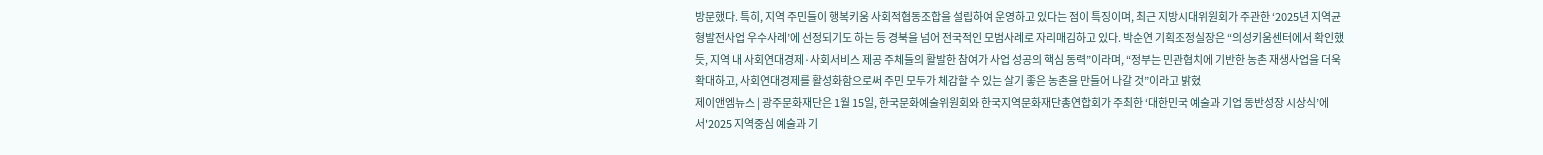방문했다. 특히, 지역 주민들이 행복키움 사회적협동조합을 설립하여 운영하고 있다는 점이 특징이며, 최근 지방시대위원회가 주관한 ‘2025년 지역균형발전사업 우수사례’에 선정되기도 하는 등 경북을 넘어 전국적인 모범사례로 자리매김하고 있다. 박순연 기획조정실장은 “의성키움센터에서 확인했듯, 지역 내 사회연대경제·사회서비스 제공 주체들의 활발한 참여가 사업 성공의 핵심 동력”이라며, “정부는 민관협치에 기반한 농촌 재생사업을 더욱 확대하고, 사회연대경제를 활성화함으로써 주민 모두가 체감할 수 있는 살기 좋은 농촌을 만들어 나갈 것”이라고 밝혔
제이앤엠뉴스 | 광주문화재단은 1월 15일, 한국문화예술위원회와 한국지역문화재단총연합회가 주최한 ‘대한민국 예술과 기업 동반성장 시상식’에서'2025 지역중심 예술과 기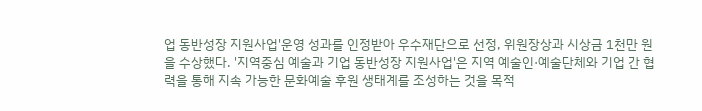업 동반성장 지원사업'운영 성과를 인정받아 우수재단으로 선정, 위원장상과 시상금 1천만 원을 수상했다. '지역중심 예술과 기업 동반성장 지원사업'은 지역 예술인·예술단체와 기업 간 협력을 통해 지속 가능한 문화예술 후원 생태계를 조성하는 것을 목적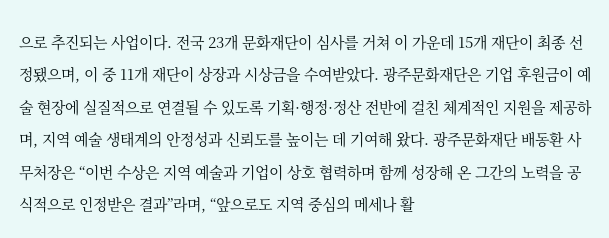으로 추진되는 사업이다. 전국 23개 문화재단이 심사를 거쳐 이 가운데 15개 재단이 최종 선정됐으며, 이 중 11개 재단이 상장과 시상금을 수여받았다. 광주문화재단은 기업 후원금이 예술 현장에 실질적으로 연결될 수 있도록 기획·행정·정산 전반에 걸친 체계적인 지원을 제공하며, 지역 예술 생태계의 안정성과 신뢰도를 높이는 데 기여해 왔다. 광주문화재단 배동환 사무처장은 “이번 수상은 지역 예술과 기업이 상호 협력하며 함께 성장해 온 그간의 노력을 공식적으로 인정받은 결과”라며, “앞으로도 지역 중심의 메세나 활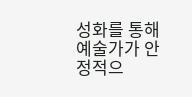성화를 통해 예술가가 안정적으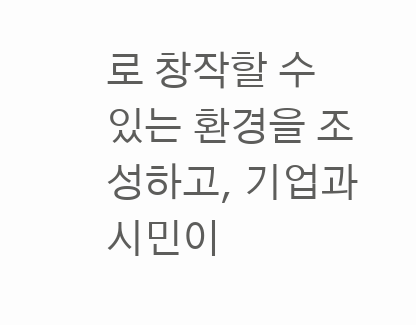로 창작할 수 있는 환경을 조성하고, 기업과 시민이